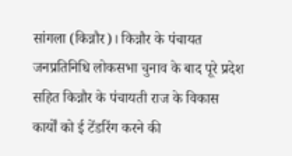सांगला (किन्नौर)। किन्नौर के पंचायत जनप्रतिनिधि लोकसभा चुनाव के बाद पूरे प्रदेश सहित किन्नौर के पंचायती राज के विकास कार्यों को ई टेंडरिंग करने की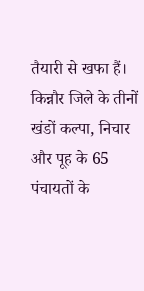तैयारी से खफा हैं। किन्नौर जिले के तीनों खंडों कल्पा, निचार और पूह के 65 पंचायतों के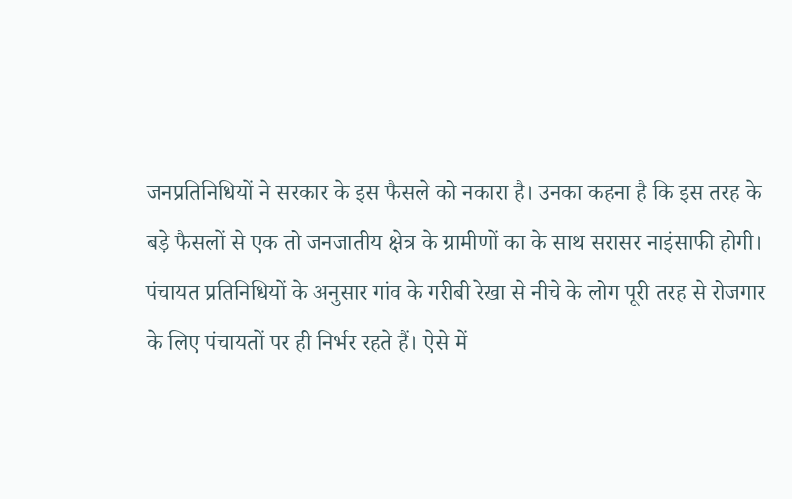जनप्रतिनिधियों ने सरकार के इस फैसले को नकारा है। उनका कहना है कि इस तरह के बड़े फैसलों से एक तो जनजातीय क्षेत्र के ग्रामीणों का के साथ सरासर नाइंसाफी होगी।
पंचायत प्रतिनिधियों के अनुसार गांव के गरीबी रेखा से नीचे के लोग पूरी तरह से रोजगार के लिए पंचायतों पर ही निर्भर रहते हैं। ऐसे में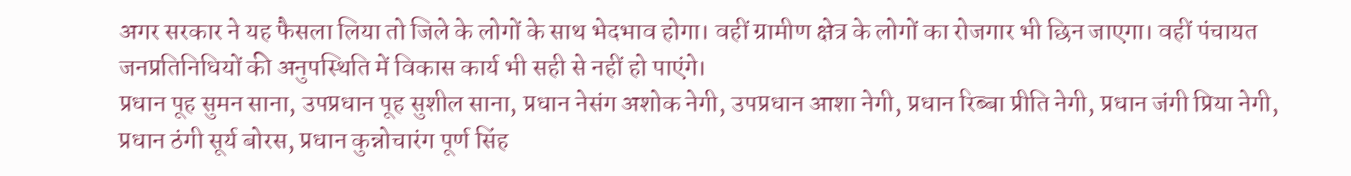अगर सरकार ने यह फैसला लिया तो जिले के लोगों के साथ भेदभाव होगा। वहीं ग्रामीण क्षेत्र के लोगों का रोजगार भी छिन जाएगा। वहीं पंचायत जनप्रतिनिधियों की अनुपस्थिति में विकास कार्य भी सही से नहीं हो पाएंगे।
प्रधान पूह सुमन साना, उपप्रधान पूह सुशील साना, प्रधान नेसंग अशोक नेगी, उपप्रधान आशा नेगी, प्रधान रिब्बा प्रीति नेगी, प्रधान जंगी प्रिया नेगी, प्रधान ठंगी सूर्य बोरस, प्रधान कुन्नोचारंग पूर्ण सिंह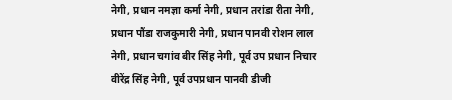नेगी, प्रधान नमज्ञा कर्मा नेगी, प्रधान तरांडा रीता नेगी, प्रधान पौंडा राजकुमारी नेगी, प्रधान पानवी रोशन लाल नेगी, प्रधान चगांव बीर सिंह नेगी, पूर्व उप प्रधान निचार वीरेंद्र सिंह नेगी, पूर्व उपप्रधान पानवी डीजी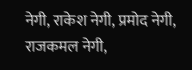नेगी, राकेश नेगी, प्रमोद नेगी, राजकमल नेगी,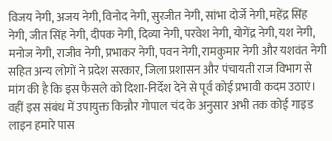विजय नेगी, अजय नेगी, विनोद नेगी, सुरजीत नेगी, सांभा दोर्जे नेगी, महेंद्र सिंह नेगी, जीत सिंह नेगी, दीपक नेगी, दिव्या नेगी, परवेश नेगी, योगेंद्र नेगी, यश नेगी, मनोज नेगी, राजीव नेगी, प्रभाकर नेगी, पवन नेगी, रामकुमार नेगी और यशवंत नेगी सहित अन्य लोगों ने प्रदेश सरकार, जिला प्रशासन और पंचायती राज विभाग से मांग की है कि इस फैसले को दिशा-निर्देश देने से पूर्व कोई प्रभावी कदम उठाएं। वहीं इस संबंध में उपायुक्त किन्नौर गोपाल चंद के अनुसार अभी तक कोई गाइड लाइन हमारे पास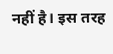नहीं है। इस तरह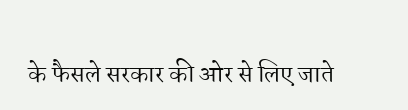के फैसले सरकार की ओर से लिए जाते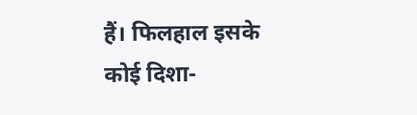हैं। फिलहाल इसके कोई दिशा-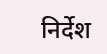निर्देश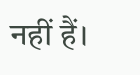नहीं हैं।